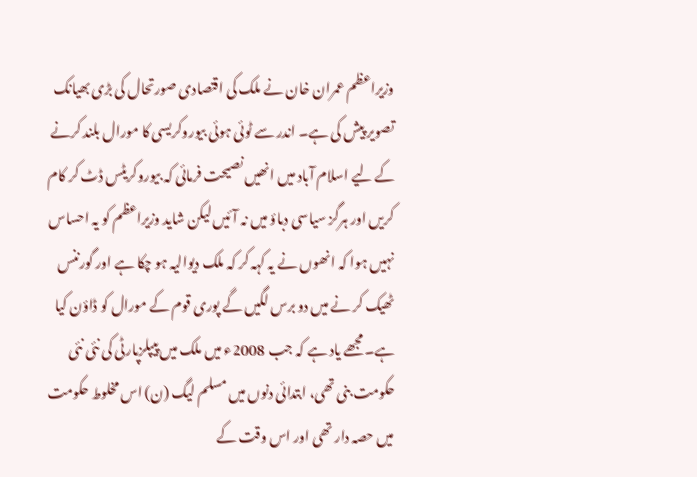وزیراعظم عمران خان نے ملک کی اقتصادی صورتحال کی بڑی بھیانک تصویر پیش کی ہے۔ اندر سے ٹوئی ہوئی بیوروکریسی کا مورال بلند کرنے کے لیے اسلام آباد میں انھیں نصیحت فرمائی کہ بیوروکریٹس ڈٹ کر کام کریں اور ہرگز سیاسی دباؤ میں نہ آئیں لیکن شاید وزیراعظم کو یہ احساس نہیں ہوا کہ انھوں نے یہ کہہ کر کہ ملک دیوالیہ ہو چکا ہے اور گورننس ٹھیک کر نے میں دو برس لگیں گے پوری قوم کے مورال کو ڈاؤن کیا ہے۔ مجھے یاد ہے کہ جب 2008ء میں ملک میں پیپلزپارٹی کی نئی نئی حکومت بنی تھی، ابتدائی دنوں میں مسلم لیگ (ن) اس مخلوط حکومت میں حصہ دار تھی اور اس وقت کے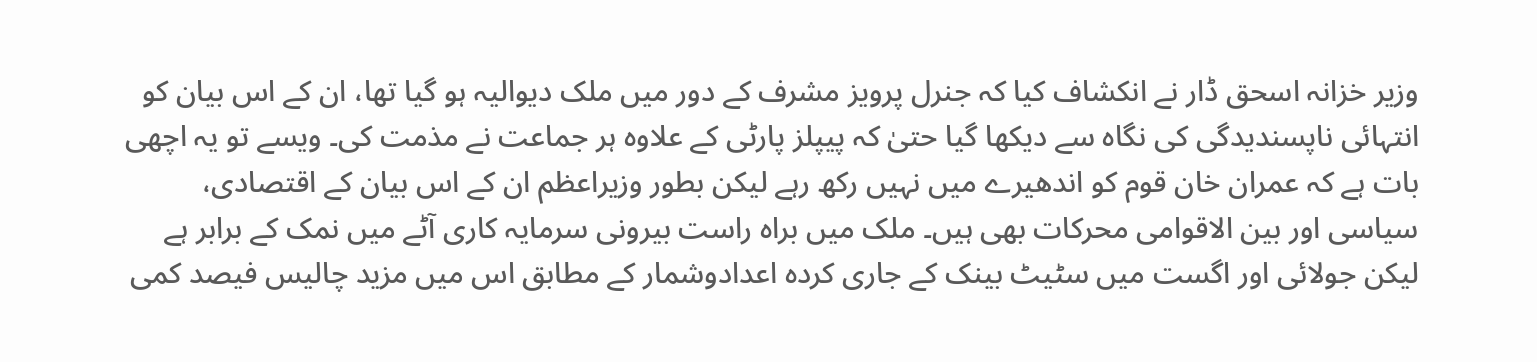وزیر خزانہ اسحق ڈار نے انکشاف کیا کہ جنرل پرویز مشرف کے دور میں ملک دیوالیہ ہو گیا تھا، ان کے اس بیان کو انتہائی ناپسندیدگی کی نگاہ سے دیکھا گیا حتیٰ کہ پیپلز پارٹی کے علاوہ ہر جماعت نے مذمت کی۔ ویسے تو یہ اچھی بات ہے کہ عمران خان قوم کو اندھیرے میں نہیں رکھ رہے لیکن بطور وزیراعظم ان کے اس بیان کے اقتصادی، سیاسی اور بین الاقوامی محرکات بھی ہیں۔ ملک میں براہ راست بیرونی سرمایہ کاری آٹے میں نمک کے برابر ہے لیکن جولائی اور اگست میں سٹیٹ بینک کے جاری کردہ اعدادوشمار کے مطابق اس میں مزید چالیس فیصد کمی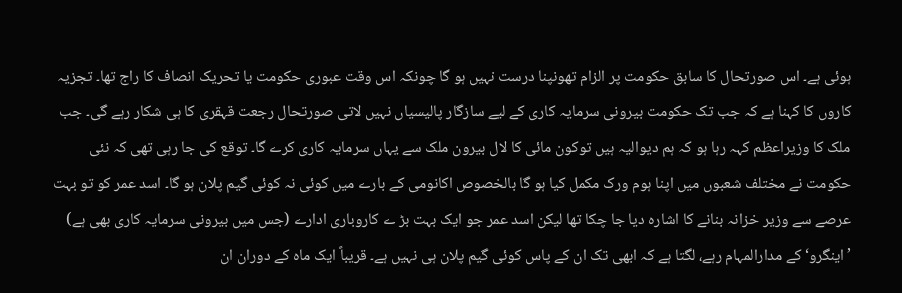ہوئی ہے۔ اس صورتحال کا سابق حکومت پر الزام تھونپنا درست نہیں ہو گا چونکہ اس وقت عبوری حکومت یا تحریک انصاف کا راج تھا۔ تجزیہ کاروں کا کہنا ہے کہ جب تک حکومت بیرونی سرمایہ کاری کے لیے سازگار پالیسیاں نہیں لاتی صورتحال رجعت قہقری کا ہی شکار رہے گی۔ جب ملک کا وزیراعظم کہہ رہا ہو کہ ہم دیوالیہ ہیں توکون مائی کا لال بیرون ملک سے یہاں سرمایہ کاری کرے گا۔ توقع کی جا رہی تھی کہ نئی حکومت نے مختلف شعبوں میں اپنا ہوم ورک مکمل کیا ہو گا بالخصوص اکانومی کے بارے میں کوئی نہ کوئی گیم پلان ہو گا۔ اسد عمر کو تو بہت عرصے سے وزیر خزانہ بنانے کا اشارہ دیا جا چکا تھا لیکن اسد عمر جو ایک بہت بڑ ے کاروباری ادارے (جس میں بیرونی سرمایہ کاری بھی ہے) ’اینگرو‘ کے مدارالمہام رہے، لگتا ہے کہ ابھی تک ان کے پاس کوئی گیم پلان ہی نہیں ہے۔ قریباً ایک ماہ کے دوران ان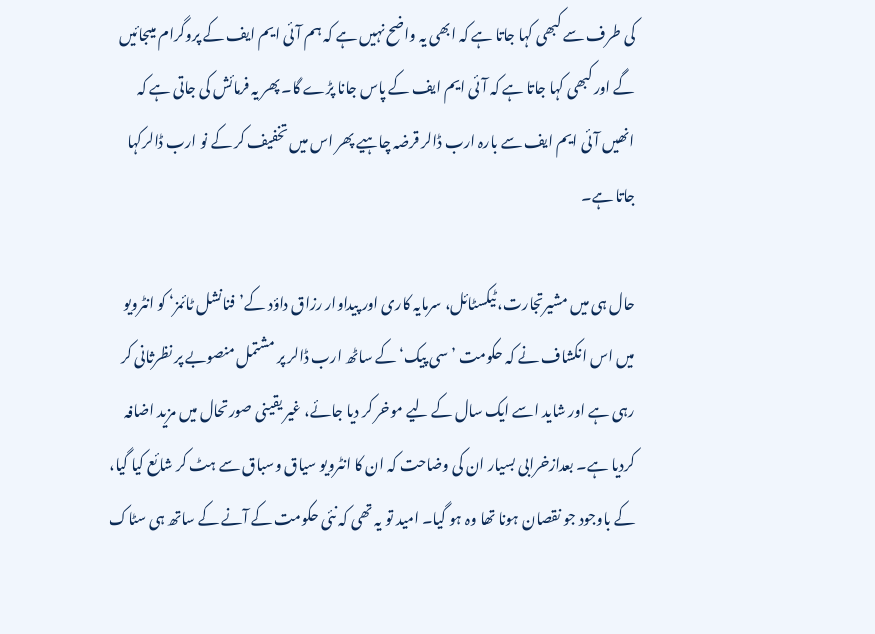کی طرف سے کبھی کہا جاتا ہے کہ ابھی یہ واضح نہیں ہے کہ ہم آئی ایم ایف کے پروگرام میںجائیں گے اور کبھی کہا جاتا ہے کہ آئی ایم ایف کے پاس جانا پڑے گا۔ پھر یہ فرمائش کی جاتی ہے کہ انھیں آئی ایم ایف سے بارہ ارب ڈالر قرضہ چاہیے پھر اس میں تخفیف کر کے نو ارب ڈالرکہا جاتا ہے۔

حال ہی میں مشیرتجارت، ٹیکسٹائل، سرمایہ کاری اور پیداوار رزاق داؤد کے’فنانشل ٹائمز‘ کو انٹرویو میں اس انکشاف نے کہ حکومت ’سی پیک‘ کے ساٹھ ارب ڈالر پر مشتمل منصوبے پر نظرثانی کر رہی ہے اور شاید اسے ایک سال کے لیے موخر کر دیا جائے، غیر یقینی صورتحال میں مزید اضافہ کردیا ہے۔ بعدازخرابی بسیار ان کی وضاحت کہ ان کا انٹرویو سیاق وسباق سے ہٹ کر شائع کیا گیا، کے باوجود جو نقصان ہونا تھا وہ ہو گیا۔ امید تو یہ تھی کہ نئی حکومت کے آنے کے ساتھ ہی سٹاک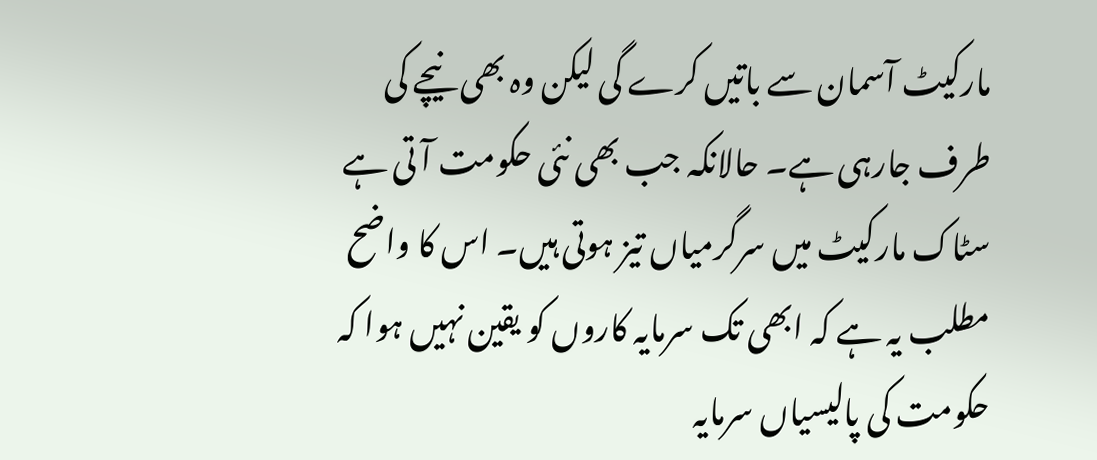مارکیٹ آسمان سے باتیں کرے گی لیکن وہ بھی نیچے کی طرف جارہی ہے۔ حالانکہ جب بھی نئی حکومت آ تی ہے سٹاک مارکیٹ میں سرگرمیاں تیز ہوتی ہیں۔ اس کا واضح مطلب یہ ہے کہ ابھی تک سرمایہ کاروں کو یقین نہیں ہوا کہ حکومت کی پالیسیاں سرمایہ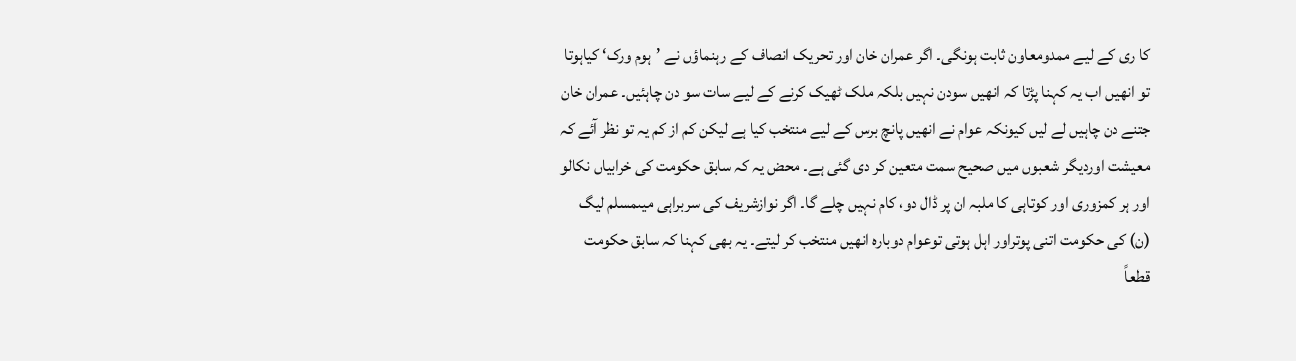کا ری کے لیے ممدومعاون ثابت ہونگی۔ اگر عمران خان اور تحریک انصاف کے رہنماؤں نے ’ہوم ورک‘ کیاہوتا تو انھیں اب یہ کہنا پڑتا کہ انھیں سودن نہیں بلکہ ملک ٹھیک کرنے کے لیے سات سو دن چاہئیں۔ عمران خان جتنے دن چاہیں لے لیں کیونکہ عوام نے انھیں پانچ برس کے لیے منتخب کیا ہے لیکن کم از کم یہ تو نظر آئے کہ معیشت اوردیگر شعبوں میں صحیح سمت متعین کر دی گئی ہے۔ محض یہ کہ سابق حکومت کی خرابیاں نکالو اور ہر کمزوری اور کوتاہی کا ملبہ ان پر ڈال دو، کام نہیں چلے گا۔ اگر نوازشریف کی سربراہی میںمسلم لیگ (ن) کی حکومت اتنی پوتراور اہل ہوتی توعوام دوبارہ انھیں منتخب کر لیتے۔ یہ بھی کہنا کہ سابق حکومت قطعاً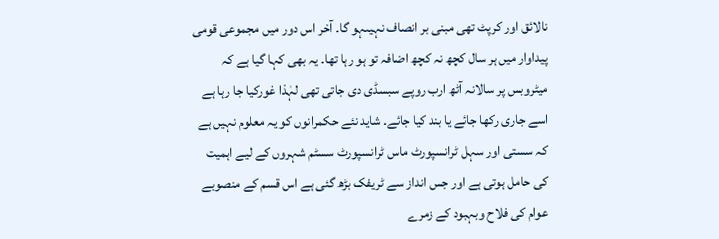نالائق اور کرپٹ تھی مبنی بر انصاف نہیںہو گا۔ آخر اس دور میں مجموعی قومی پیداوار میں ہر سال کچھ نہ کچھ اضافہ تو ہو رہا تھا۔ یہ بھی کہا گیا ہے کہ میٹروبس پر سالانہ آٹھ ارب روپے سبسڈی دی جاتی تھی لہٰذا غورکیا جا رہا ہے اسے جاری رکھا جائے یا بند کیا جائے۔ شاید نئے حکمرانوں کو یہ معلوم نہیں ہے کہ سستی اور سہل ٹرانسپورٹ ماس ٹرانسپورٹ سسٹم شہروں کے لیے اہمیت کی حامل ہوتی ہے اور جس انداز سے ٹریفک بڑھ گئی ہے اس قسم کے منصوبے عوام کی فلاح وبہبود کے زمرے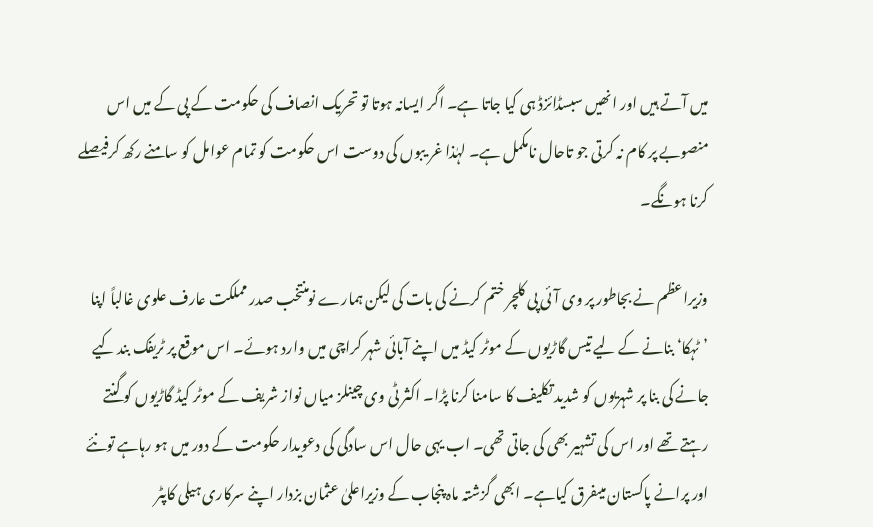میں آتے ہیں اور انھیں سبسڈائزڈ ہی کیا جاتا ہے۔ اگر ایسانہ ہوتا تو تحریک انصاف کی حکومت کے پی کے میں اس منصوبے پر کام نہ کرتی جو تاحال نامکمل ہے۔ لہٰذا غر یبوں کی دوست اس حکومت کو تمام عوامل کو سامنے رکھ کرفیصلے کرنا ہونگے۔

وزیراعظم نے بجاطور پر وی آئی پی کلچر ختم کرنے کی بات کی لیکن ہمارے نومنتخب صدر مملکت عارف علوی غالباً اپنا ’ٹہکا‘ بنانے کے لیے تیس گاڑیوں کے موٹر کیڈ میں اپنے آبائی شہر کراچی میں وارد ہوئے۔ اس موقع پر ٹریفک بند کیے جانے کی بنا پر شہریوں کو شدید تکلیف کا سامنا کرنا پڑا۔ اکثر ٹی وی چینلز میاں نواز شریف کے موٹر کیڈ گاڑیوں کو گنتے رہتے تھے اور اس کی تشہیر بھی کی جاتی تھی۔ اب یہی حال اس سادگی کی دعویدار حکومت کے دور میں ہو رہاہے تونئے اور پرانے پاکستان میںفرق کیاہے۔ ابھی گزشتہ ماہ پنجاب کے وزیراعلیٰ عثمان بزدار اپنے سرکاری ہیلی کاپٹر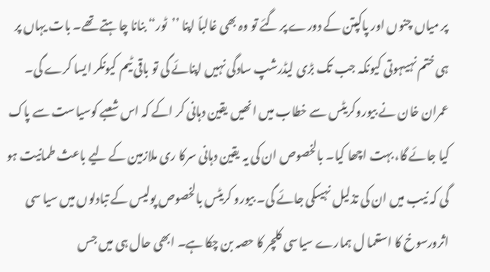پر میاں چنوں اور پاکپتن کے دورے پر گئے تو وہ بھی غالباً اپنا ’’ٹور‘‘ بنانا چاہتے تھے۔ بات یہاں پر ہی ختم نہیںہوتی کیونکہ جب تک بڑی لیڈرشپ سادگی نہیں اپنائے گی تو باقی ٹیم کیونکر ایسا کرے گی۔ عمران خان نے بیوروکریٹس سے خطاب میں انھیں یقین دہانی کر اکے کہ اس شعبے کوسیاست سے پاک کیا جائے گا، بہت اچھا کیا۔ بالخصوص ان کی یہ یقین دہانی سرکا ری ملازمین کے لیے باعث طمانیت ہو گی کہ نیب میں ان کی تذلیل نہیںکی جائے گی۔ بیورو کریٹس بالخصوص پولیس کے تبادلوں میں سیا سی اثرورسوخ کا استعما ل ہمارے سیاسی کلچر کا حصہ بن چکا ہے۔ ابھی حال ہی میں جس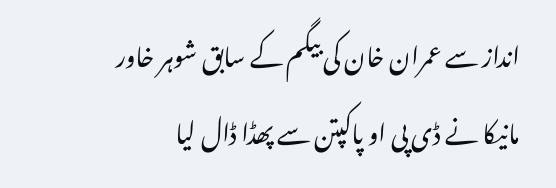انداز سے عمران خان کی بیگم کے سابق شوہر خاور مانیکا نے ڈی پی او پاکپتن سے پھڈا ڈال لیا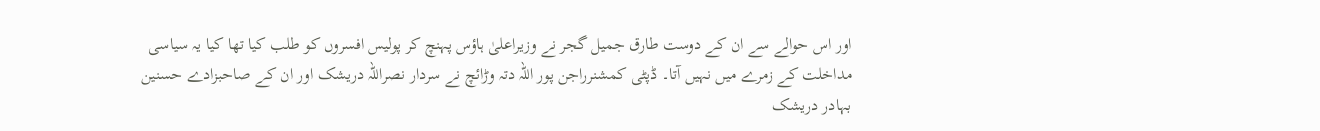اور اس حوالے سے ان کے دوست طارق جمیل گجر نے وزیراعلیٰ ہاؤس پہنچ کر پولیس افسروں کو طلب کیا تھا کیا یہ سیاسی مداخلت کے زمرے میں نہیں آتا۔ ڈپٹی کمشنرراجن پور اللہ دتہ وڑائچ نے سردار نصراللہ دریشک اور ان کے صاحبزادے حسنین بہادر دریشک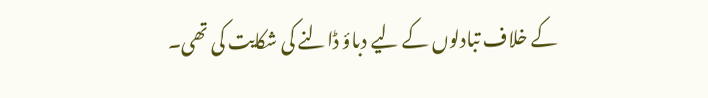کے خلاف تبادلوں کے لیے دباؤ ڈالنے کی شکایت کی تھی۔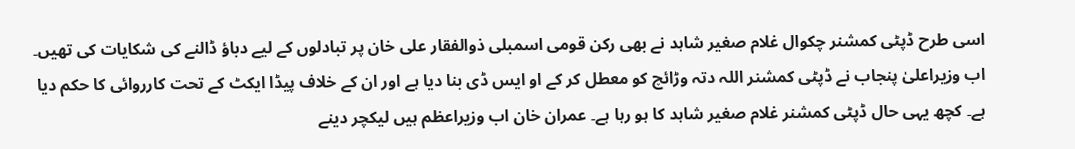اسی طرح ڈپٹی کمشنر چکوال غلام صغیر شاہد نے بھی رکن قومی اسمبلی ذوالفقار علی خان پر تبادلوں کے لیے دباؤ ڈالنے کی شکایات کی تھیں۔ اب وزیراعلیٰ پنجاب نے ڈپٹی کمشنر اللہ دتہ وڑائچ کو معطل کر کے او ایس ڈی بنا دیا ہے اور ان کے خلاف پیڈا ایکٹ کے تحت کارروائی کا حکم دیا ہے۔ کچھ یہی حال ڈپٹی کمشنر غلام صغیر شاہد کا ہو رہا ہے۔ عمران خان اب وزیراعظم ہیں لیکچر دینے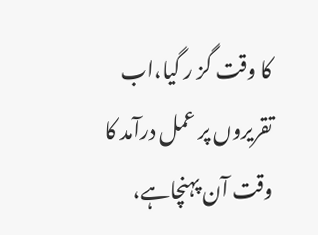کا وقت گز ر گیا،اب تقریروں پر عمل درآمد کا وقت آن پہنچاہے،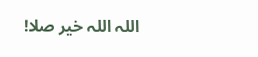اللہ اللہ خیر صلا!